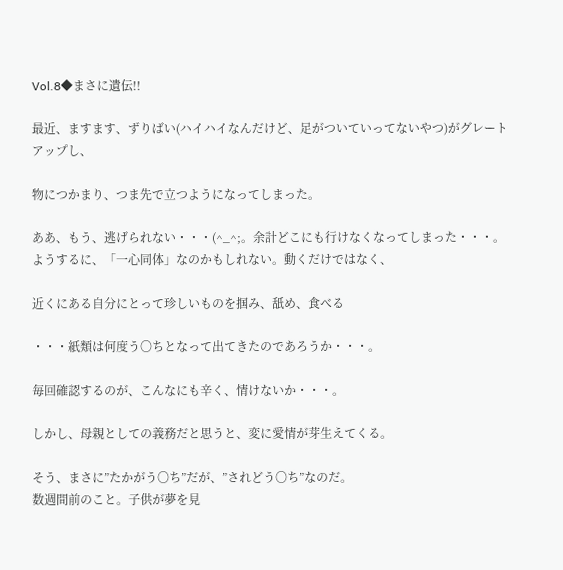Vol.8◆まさに遺伝!!

最近、ますます、ずりばい(ハイハイなんだけど、足がついていってないやつ)がグレートアップし、

物につかまり、つま先で立つようになってしまった。

ああ、もう、逃げられない・・・(^_^;。余計どこにも行けなくなってしまった・・・。
ようするに、「一心同体」なのかもしれない。動くだけではなく、

近くにある自分にとって珍しいものを掴み、舐め、食べる

・・・紙類は何度う〇ちとなって出てきたのであろうか・・・。

毎回確認するのが、こんなにも辛く、情けないか・・・。

しかし、母親としての義務だと思うと、変に愛情が芽生えてくる。

そう、まさに”たかがう〇ち”だが、”されどう〇ち”なのだ。
数週間前のこと。子供が夢を見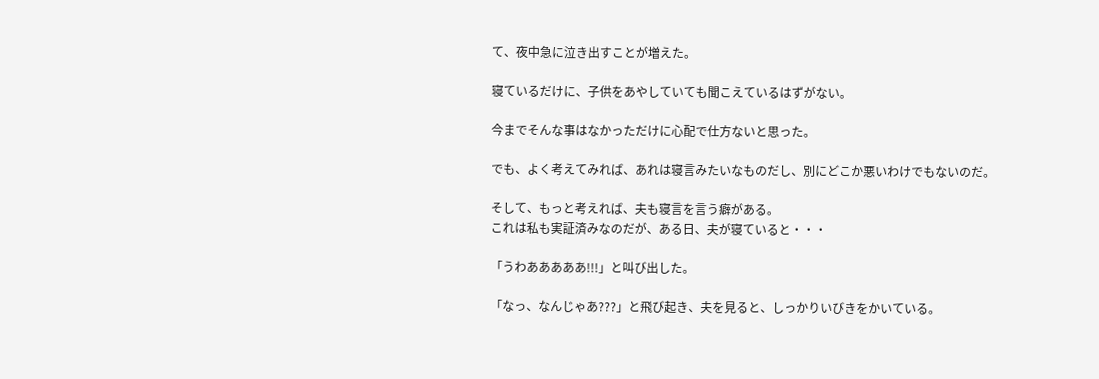て、夜中急に泣き出すことが増えた。

寝ているだけに、子供をあやしていても聞こえているはずがない。

今までそんな事はなかっただけに心配で仕方ないと思った。

でも、よく考えてみれば、あれは寝言みたいなものだし、別にどこか悪いわけでもないのだ。

そして、もっと考えれば、夫も寝言を言う癖がある。
これは私も実証済みなのだが、ある日、夫が寝ていると・・・

「うわあああああ!!!」と叫び出した。

「なっ、なんじゃあ???」と飛び起き、夫を見ると、しっかりいびきをかいている。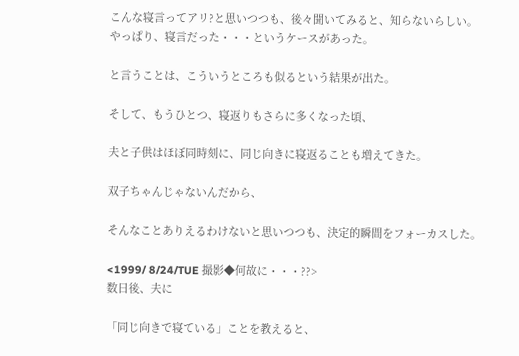こんな寝言ってアリ?と思いつつも、後々聞いてみると、知らないらしい。
やっぱり、寝言だった・・・というケースがあった。

と言うことは、こういうところも似るという結果が出た。

そして、もうひとつ、寝返りもさらに多くなった頃、

夫と子供はほぼ同時刻に、同じ向きに寝返ることも増えてきた。

双子ちゃんじゃないんだから、

そんなことありえるわけないと思いつつも、決定的瞬間をフォーカスした。

<1999/ 8/24/TUE 撮影◆何故に・・・??>
数日後、夫に

「同じ向きで寝ている」ことを教えると、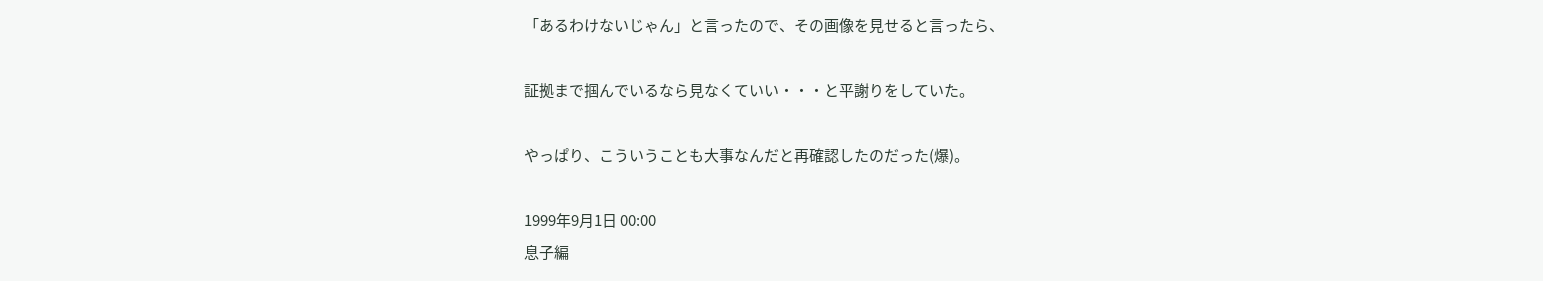「あるわけないじゃん」と言ったので、その画像を見せると言ったら、

証拠まで掴んでいるなら見なくていい・・・と平謝りをしていた。

やっぱり、こういうことも大事なんだと再確認したのだった(爆)。

1999年9月1日 00:00
息子編